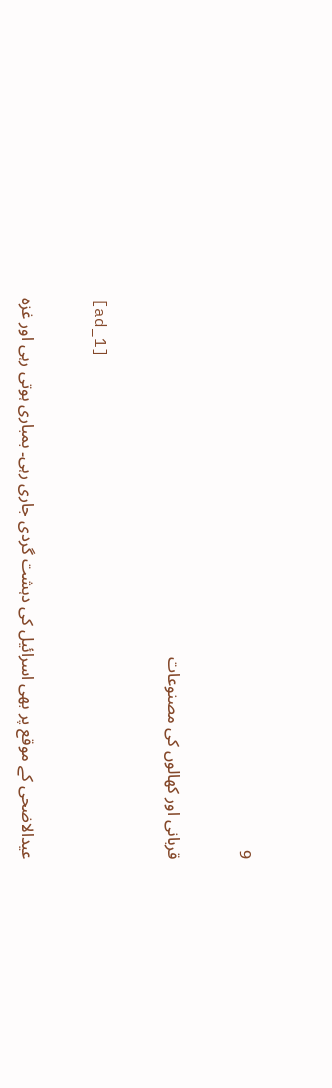9

قربانی اور کھالوں کی مصنوعات

[ad_1]

عیدالاضحی کے موقع پر بھی اسرائیل کی دہشت گردی جاری رہی۔ بمباری ہوتی رہی اور غزہ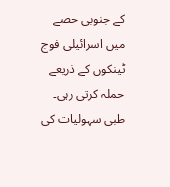کے جنوبی حصے میں اسرائیلی فوج ٹینکوں کے ذریعے حملہ کرتی رہی۔ طبی سہولیات کی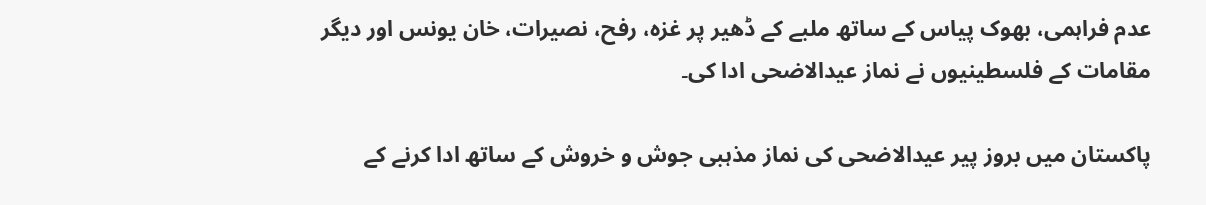عدم فراہمی، بھوک پیاس کے ساتھ ملبے کے ڈھیر پر غزہ، رفح، نصیرات، خان یونس اور دیگر مقامات کے فلسطینیوں نے نماز عیدالاضحی ادا کی۔

پاکستان میں بروز پیر عیدالاضحی کی نماز مذہبی جوش و خروش کے ساتھ ادا کرنے کے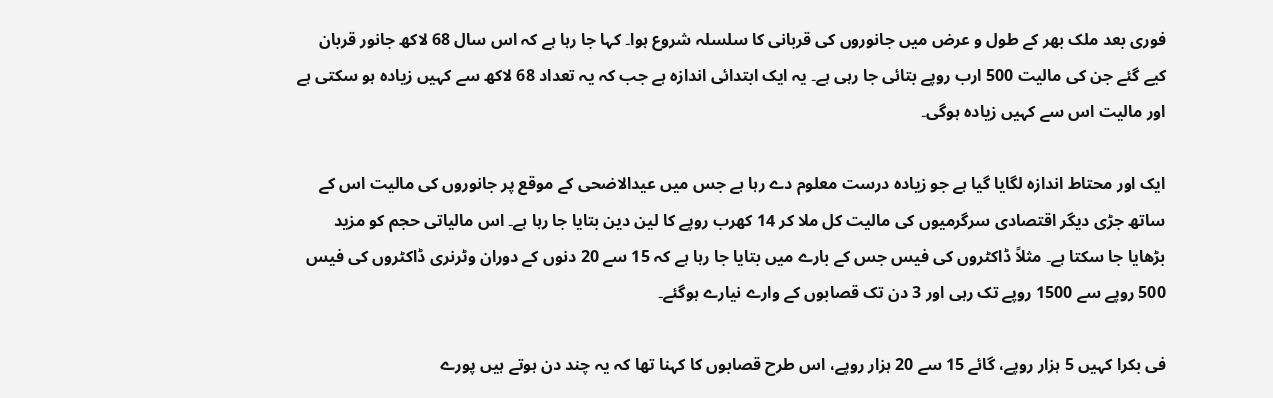فوری بعد ملک بھر کے طول و عرض میں جانوروں کی قربانی کا سلسلہ شروع ہوا۔ کہا جا رہا ہے کہ اس سال 68 لاکھ جانور قربان کیے گئے جن کی مالیت 500 ارب روپے بتائی جا رہی ہے۔ یہ ایک ابتدائی اندازہ ہے جب کہ یہ تعداد 68 لاکھ سے کہیں زیادہ ہو سکتی ہے اور مالیت اس سے کہیں زیادہ ہوگی۔

ایک اور محتاط اندازہ لگایا گیا ہے جو زیادہ درست معلوم دے رہا ہے جس میں عیدالاضحی کے موقع پر جانوروں کی مالیت اس کے ساتھ جڑی دیگر اقتصادی سرگرمیوں کی مالیت کل ملا کر 14 کھرب روپے کا لین دین بتایا جا رہا ہے۔ اس مالیاتی حجم کو مزید بڑھایا جا سکتا ہے۔ مثلاً ڈاکٹروں کی فیس جس کے بارے میں بتایا جا رہا ہے کہ 15 سے 20 دنوں کے دوران وٹرنری ڈاکٹروں کی فیس 500 روپے سے 1500 روپے تک رہی اور 3 دن تک قصابوں کے وارے نیارے ہوگئے۔

فی بکرا کہیں 5 ہزار روپے، گائے 15 سے 20 ہزار روپے، اس طرح قصابوں کا کہنا تھا کہ یہ چند دن ہوتے ہیں پورے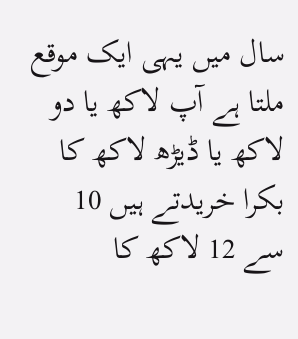سال میں یہی ایک موقع ملتا ہے آپ لاکھ یا دو لاکھ یا ڈیڑھ لاکھ کا بکرا خریدتے ہیں 10 سے 12 لاکھ کا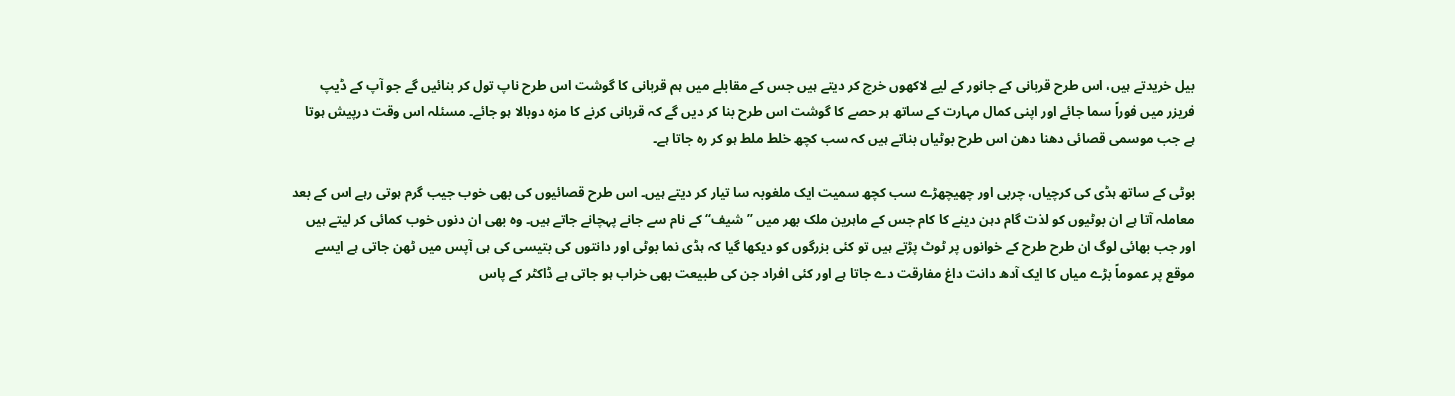بیل خریدتے ہیں، اس طرح قربانی کے جانور کے لیے لاکھوں خرچ کر دیتے ہیں جس کے مقابلے میں ہم قربانی کا گوشت اس طرح ناپ تول کر بنائیں گے جو آپ کے ڈیپ فریزر میں فوراً سما جائے اور اپنی کمال مہارت کے ساتھ ہر حصے کا گوشت اس طرح بنا کر دیں گے کہ قربانی کرنے کا مزہ دوبالا ہو جائے۔ مسئلہ اس وقت درپیش ہوتا ہے جب موسمی قصائی دھنا دھن اس طرح بوٹیاں بناتے ہیں کہ سب کچھ خلط ملط ہو کر رہ جاتا ہے۔

بوٹی کے ساتھ ہڈی کی کرچیاں، چربی اور چھیچھڑے سب کچھ سمیت ایک ملغوبہ سا تیار کر دیتے ہیں۔ اس طرح قصائیوں کی بھی خوب جیب گرم ہوتی رہے اس کے بعد معاملہ آتا ہے ان بوٹیوں کو لذت گام دہن دینے کا کام جس کے ماہرین ملک بھر میں ’’ شیف‘‘ کے نام سے جانے پہچانے جاتے ہیں۔ وہ بھی ان دنوں خوب کمائی کر لیتے ہیں اور جب بھائی لوگ ان طرح طرح کے خوانوں پر ٹوٹ پڑتے ہیں تو کئی بزرگوں کو دیکھا گیا کہ ہڈی نما بوٹی اور دانتوں کی بتیسی کی ہی آپس میں ٹھن جاتی ہے ایسے موقع پر عموماً بڑے میاں کا ایک آدھ دانت داغ مفارقت دے جاتا ہے اور کئی افراد جن کی طبیعت بھی خراب ہو جاتی ہے ڈاکٹر کے پاس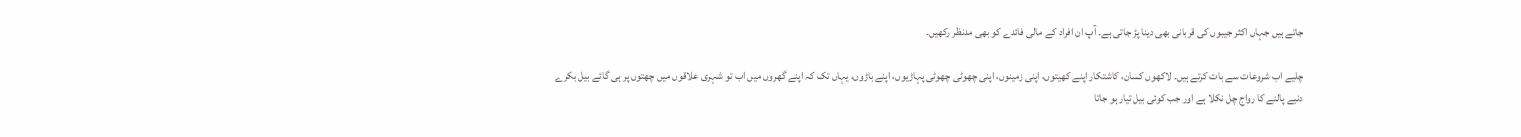جاتے ہیں جہاں اکثر جیبوں کی قربانی بھی دینا پڑ جاتی ہے۔ آپ ان افراد کے مالی فائدے کو بھی مدنظر رکھیں۔

چلیے اب شروعات سے بات کرتے ہیں۔ لاکھوں کسان، کاشتکار اپنے کھیتوں، اپنی زمینوں، اپنی چھوٹی چھوٹی پہاڑیوں، اپنے باڑوں، یہاں تک کہ اپنے گھروں میں اب تو شہری علاقوں میں چھتوں پر ہی گائے بیل بکرے دنبے پالنے کا رواج چل نکلا ہے اور جب کوئی بیل تیار ہو جاتا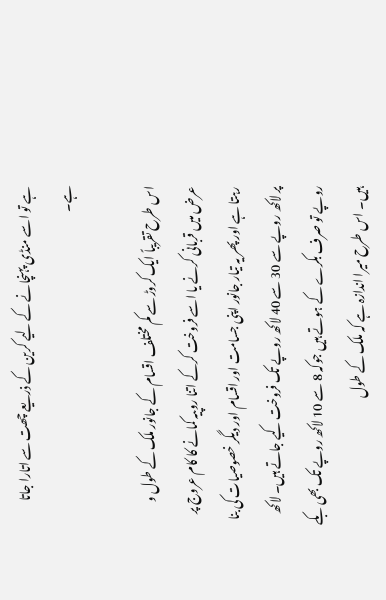ہے تو اسے منڈی پہنچانے کے لیے کرین کے ذریعے چھت سے اتارا جاتا ہے۔

اس طرح تقریباً ایک کروڑ سے کم مختلف اقسام کے جانور ملک کے طول و عرض میں قربانی کرنے یا اسے فروخت کرکے اتنا روپیہ کمانے کا کام عروج پر رہتا ہے اور پھر یہ تیار جانور اپنی جسامت اور اقسام اور دیگر خصوصیات کی بنا پر لاکھ روپے سے 30 سے 40 لاکھ روپے تک فروخت کیے جاتے ہیں۔ لاکھ روپے تو صرف بکرے کے ہوتے ہیں جوکہ 8 سے 10 لاکھ روپے تک بھی بکے ہیں۔ اس طرح میرا اندازہ ہے کہ ملک کے طول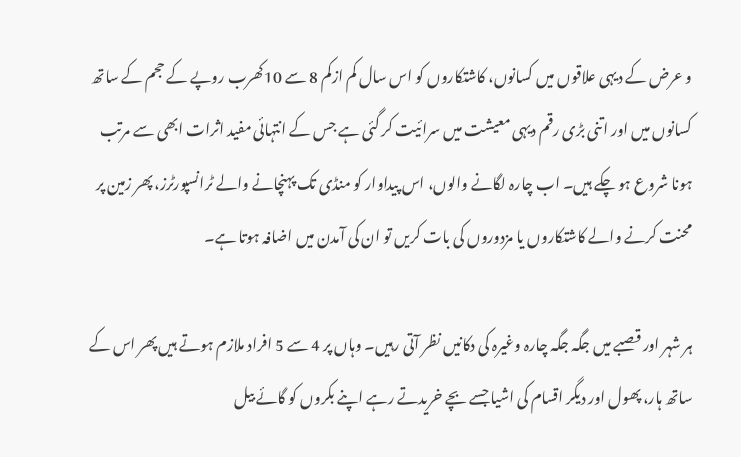و عرض کے دیہی علاقوں میں کسانوں، کاشتکاروں کو اس سال کم ازکم 8 سے 10کھرب روپے کے حجم کے ساتھ کسانوں میں اور اتنی بڑی رقم دیہی معیشت میں سرائیت کر گئی ہے جس کے انتہائی مفید اثرات ابھی سے مرتب ہونا شروع ہو چکے ہیں۔ اب چارہ لگانے والوں، اس پیداوار کو منڈی تک پہنچانے والے ٹرانسپورٹرز، پھر زمین پر محنت کرنے والے کاشتکاروں یا مزدوروں کی بات کریں تو ان کی آمدن میں اضافہ ہوتا ہے۔

ہر شہر اور قصبے میں جگہ جگہ چارہ وغیرہ کی دکانیں نظر آتی رہیں۔ وہاں پر 4 سے 5 افراد ملازم ہوتے ہیں پھر اس کے ساتھ ہار، پھول اور دیگر اقسام کی اشیا جسے بچے خریدتے رہے اپنے بکروں کو گائے بیل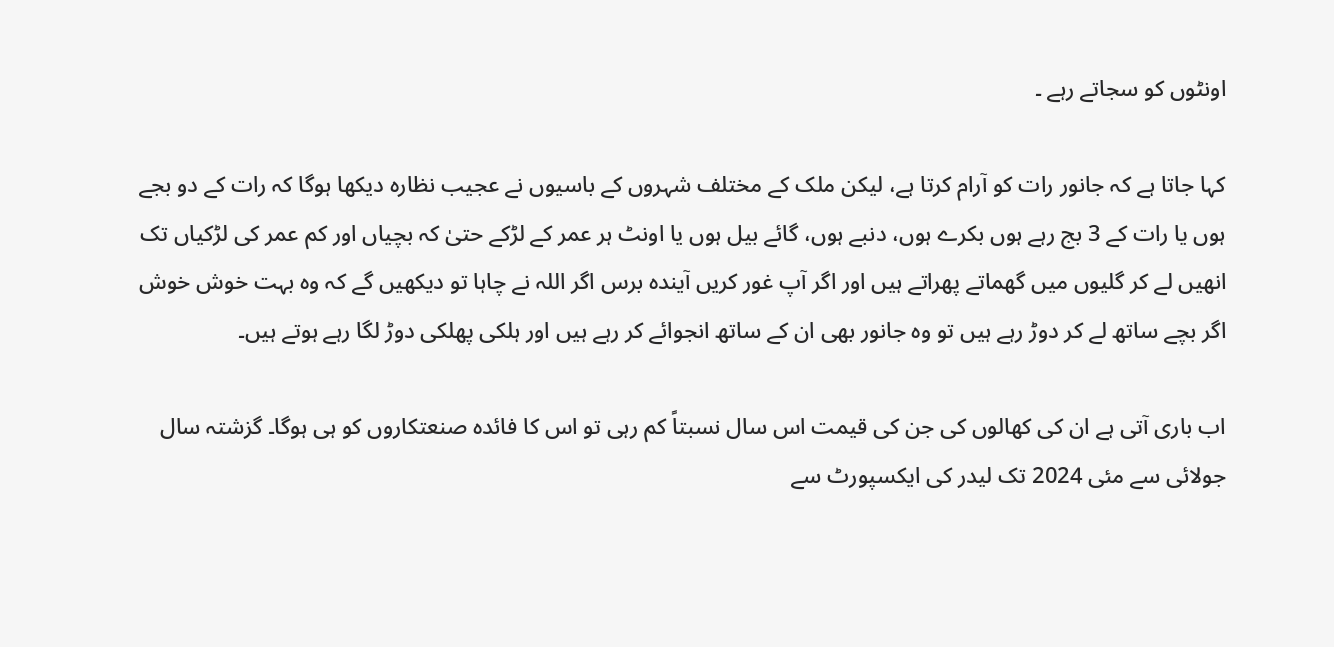اونٹوں کو سجاتے رہے ۔

کہا جاتا ہے کہ جانور رات کو آرام کرتا ہے، لیکن ملک کے مختلف شہروں کے باسیوں نے عجیب نظارہ دیکھا ہوگا کہ رات کے دو بجے ہوں یا رات کے 3 بج رہے ہوں بکرے ہوں، دنبے ہوں، گائے بیل ہوں یا اونٹ ہر عمر کے لڑکے حتیٰ کہ بچیاں اور کم عمر کی لڑکیاں تک انھیں لے کر گلیوں میں گھماتے پھراتے ہیں اور اگر آپ غور کریں آیندہ برس اگر اللہ نے چاہا تو دیکھیں گے کہ وہ بہت خوش خوش اگر بچے ساتھ لے کر دوڑ رہے ہیں تو وہ جانور بھی ان کے ساتھ انجوائے کر رہے ہیں اور ہلکی پھلکی دوڑ لگا رہے ہوتے ہیں۔

اب باری آتی ہے ان کی کھالوں کی جن کی قیمت اس سال نسبتاً کم رہی تو اس کا فائدہ صنعتکاروں کو ہی ہوگا۔ گزشتہ سال جولائی سے مئی 2024 تک لیدر کی ایکسپورٹ سے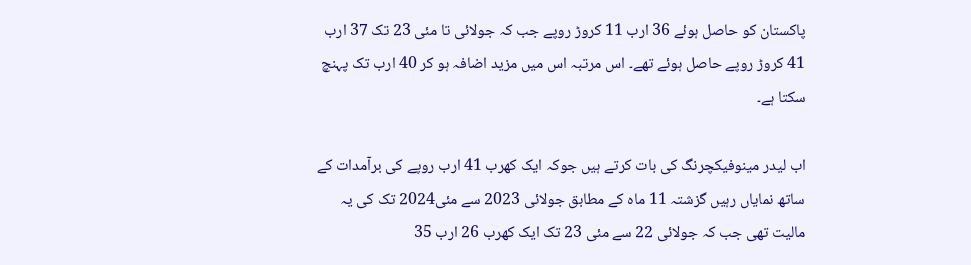پاکستان کو حاصل ہوئے 36 ارب 11 کروڑ روپے جب کہ جولائی تا مئی 23 تک 37 ارب 41 کروڑ روپے حاصل ہوئے تھے۔ اس مرتبہ اس میں مزید اضافہ ہو کر 40 ارب تک پہنچ سکتا ہے۔

اب لیدر مینوفیکچرنگ کی بات کرتے ہیں جوکہ ایک کھرب 41 ارب روپے کی برآمدات کے ساتھ نمایاں رہیں گزشتہ 11 ماہ کے مطابق جولائی 2023 سے مئی2024 تک کی یہ مالیت تھی جب کہ جولائی 22 سے مئی 23 تک ایک کھرب 26 ارب 35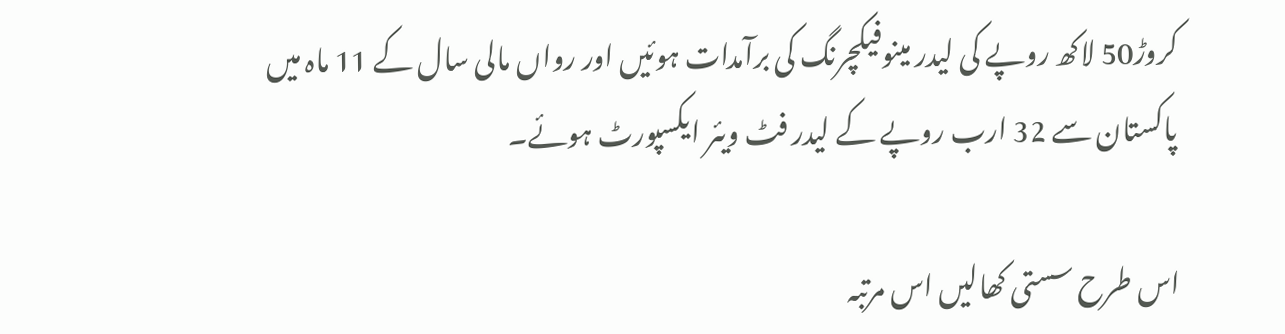کروڑ50 لاکھ روپے کی لیدر مینوفیکچرنگ کی برآمدات ہوئیں اور رواں مالی سال کے 11 ماہ میں پاکستان سے 32 ارب روپے کے لیدر فٹ ویئر ایکسپورٹ ہوئے۔

اس طرح سستی کھالیں اس مرتبہ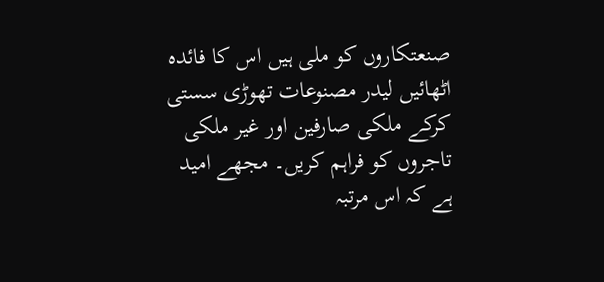صنعتکاروں کو ملی ہیں اس کا فائدہ اٹھائیں لیدر مصنوعات تھوڑی سستی کرکے ملکی صارفین اور غیر ملکی تاجروں کو فراہم کریں۔ مجھے امید ہے کہ اس مرتبہ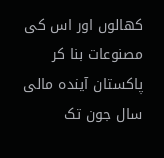کھالوں اور اس کی مصنوعات بنا کر پاکستان آیندہ مالی سال جون تک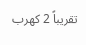تقریباً 2 کھرب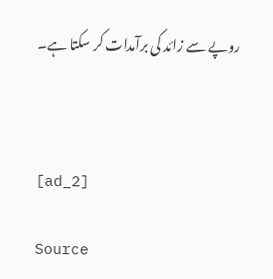روپے سے زائد کی برآمدات کر سکتا ہے۔



[ad_2]

Source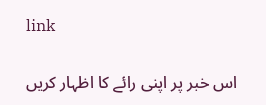link

اس خبر پر اپنی رائے کا اظہار کریں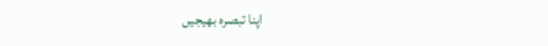اپنا تبصرہ بھیجیں